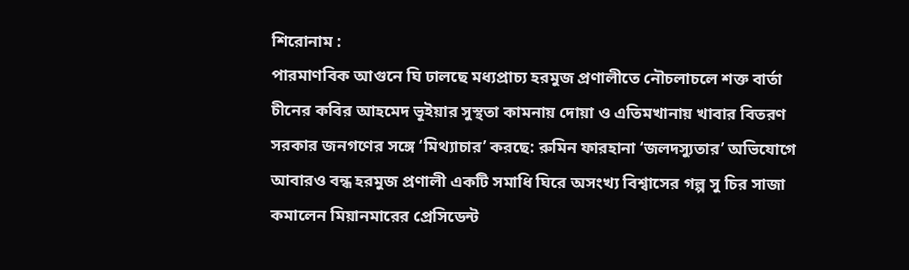শিরোনাম :
পারমাণবিক আগুনে ঘি ঢালছে মধ্যপ্রাচ্য হরমুজ প্রণালীতে নৌচলাচলে শক্ত বার্তা চীনের কবির আহমেদ ভূইয়ার সুস্থতা কামনায় দোয়া ও এতিমখানায় খাবার বিতরণ সরকার জনগণের সঙ্গে ‘মিথ্যাচার’ করছে: রুমিন ফারহানা ‘জলদস্যুতার’ অভিযোগে আবারও বন্ধ হরমুজ প্রণালী একটি সমাধি ঘিরে অসংখ্য বিশ্বাসের গল্প সু চির সাজা কমালেন মিয়ানমারের প্রেসিডেন্ট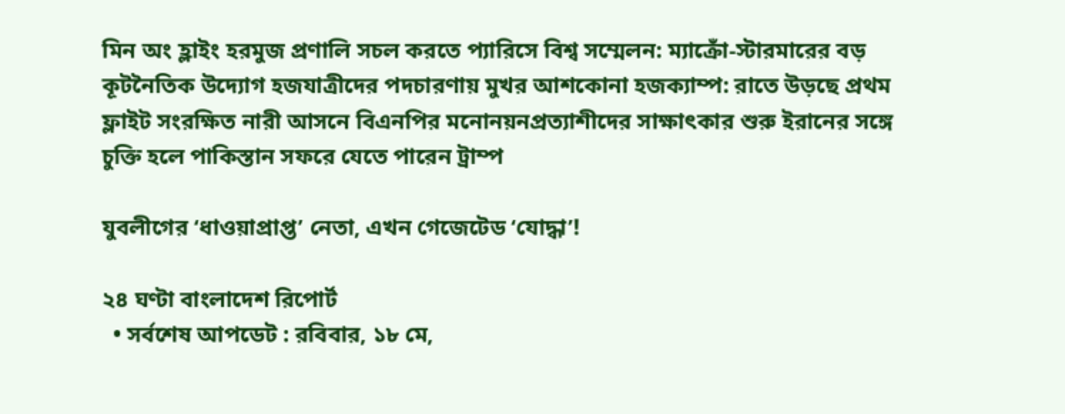মিন অং হ্লাইং হরমুজ প্রণালি সচল করতে প্যারিসে বিশ্ব সম্মেলন: ম্যাক্রোঁ-স্টারমারের বড় কূটনৈতিক উদ্যোগ হজযাত্রীদের পদচারণায় মুখর আশকোনা হজক্যাম্প: রাতে উড়ছে প্রথম ফ্লাইট সংরক্ষিত নারী আসনে বিএনপির মনোনয়নপ্রত্যাশীদের সাক্ষাৎকার শুরু ইরানের সঙ্গে চুক্তি হলে পাকিস্তান সফরে যেতে পারেন ট্রাম্প

যুবলীগের ‘ধাওয়াপ্রাপ্ত’ নেতা, এখন গেজেটেড ‘যোদ্ধা’!

২৪ ঘণ্টা বাংলাদেশ রিপোর্ট
  • সর্বশেষ আপডেট : রবিবার, ১৮ মে,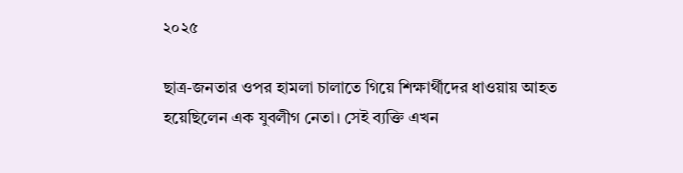২০২৫

ছাত্র-জনতার ওপর হামলা চালাতে গিয়ে শিক্ষার্থীদের ধাওয়ায় আহত হয়েছিলেন এক যুবলীগ নেতা। সেই ব্যক্তি এখন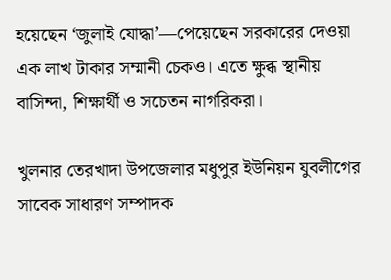হয়েছেন ‘জুলাই যোদ্ধা’—পেয়েছেন সরকারের দেওয়া এক লাখ টাকার সম্মানী চেকও। এতে ক্ষুব্ধ স্থানীয় বাসিন্দা, শিক্ষার্থী ও সচেতন নাগরিকরা।

খুলনার তেরখাদা উপজেলার মধুপুর ইউনিয়ন যুবলীগের সাবেক সাধারণ সম্পাদক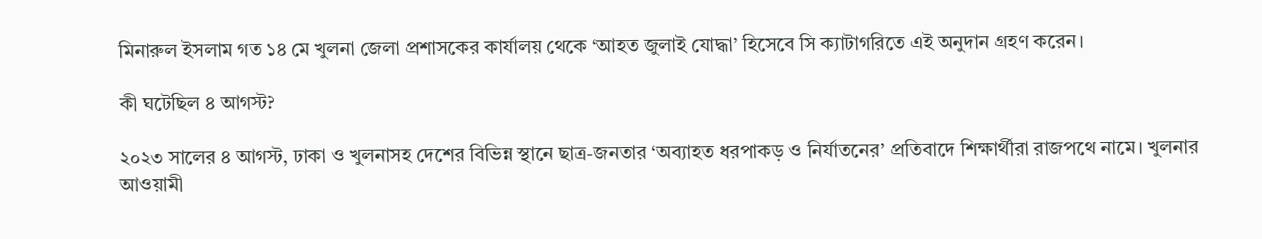মিনারুল ইসলাম গত ১৪ মে খুলনা জেলা প্রশাসকের কার্যালয় থেকে ‘আহত জুলাই যোদ্ধা’ হিসেবে সি ক্যাটাগরিতে এই অনুদান গ্রহণ করেন।

কী ঘটেছিল ৪ আগস্ট?

২০২৩ সালের ৪ আগস্ট, ঢাকা ও খুলনাসহ দেশের বিভিন্ন স্থানে ছাত্র-জনতার ‘অব্যাহত ধরপাকড় ও নির্যাতনের’ প্রতিবাদে শিক্ষার্থীরা রাজপথে নামে। খুলনার আওয়ামী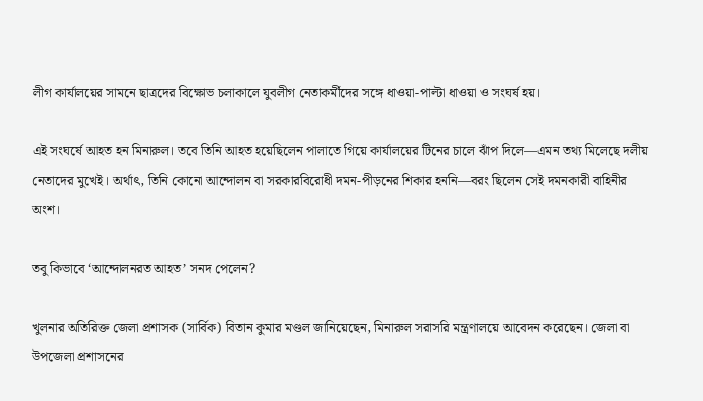লীগ কার্যালয়ের সামনে ছাত্রদের বিক্ষোভ চলাকালে যুবলীগ নেতাকর্মীদের সঙ্গে ধাওয়া-পাল্টা ধাওয়া ও সংঘর্ষ হয়।

এই সংঘর্ষে আহত হন মিনারুল। তবে তিনি আহত হয়েছিলেন পালাতে গিয়ে কার্যালয়ের টিনের চালে ঝাঁপ দিলে—এমন তথ্য মিলেছে দলীয় নেতাদের মুখেই। অর্থাৎ, তিনি কোনো আন্দোলন বা সরকারবিরোধী দমন-পীড়নের শিকার হননি—বরং ছিলেন সেই দমনকারী বাহিনীর অংশ।

তবু কিভাবে ‘আন্দোলনরত আহত’ সনদ পেলেন?

খুলনার অতিরিক্ত জেলা প্রশাসক (সার্বিক) বিতান কুমার মণ্ডল জানিয়েছেন, মিনারুল সরাসরি মন্ত্রণালয়ে আবেদন করেছেন। জেলা বা উপজেলা প্রশাসনের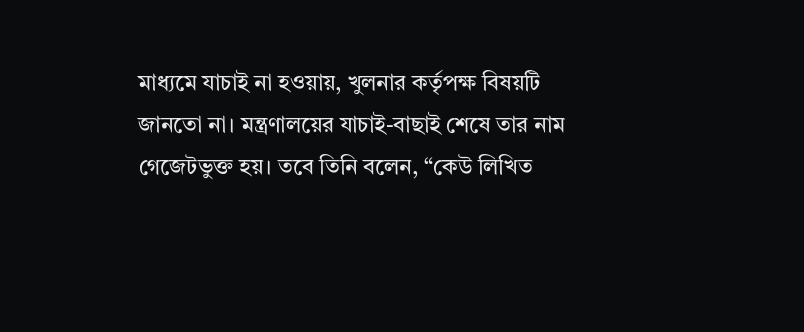মাধ্যমে যাচাই না হওয়ায়, খুলনার কর্তৃপক্ষ বিষয়টি জানতো না। মন্ত্রণালয়ের যাচাই-বাছাই শেষে তার নাম গেজেটভুক্ত হয়। তবে তিনি বলেন, “কেউ লিখিত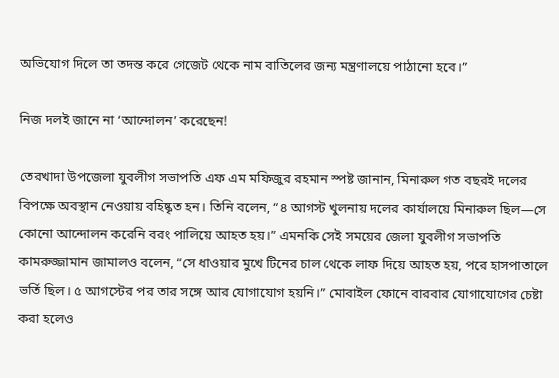অভিযোগ দিলে তা তদন্ত করে গেজেট থেকে নাম বাতিলের জন্য মন্ত্রণালয়ে পাঠানো হবে।”

নিজ দলই জানে না ‘আন্দোলন’ করেছেন!

তেরখাদা উপজেলা যুবলীগ সভাপতি এফ এম মফিজুর রহমান স্পষ্ট জানান, মিনারুল গত বছরই দলের বিপক্ষে অবস্থান নেওয়ায় বহিষ্কৃত হন। তিনি বলেন, “৪ আগস্ট খুলনায় দলের কার্যালয়ে মিনারুল ছিল—সে কোনো আন্দোলন করেনি বরং পালিয়ে আহত হয়।” এমনকি সেই সময়ের জেলা যুবলীগ সভাপতি কামরুজ্জামান জামালও বলেন, “সে ধাওয়ার মুখে টিনের চাল থেকে লাফ দিয়ে আহত হয়, পরে হাসপাতালে ভর্তি ছিল। ৫ আগস্টের পর তার সঙ্গে আর যোগাযোগ হয়নি।” মোবাইল ফোনে বারবার যোগাযোগের চেষ্টা করা হলেও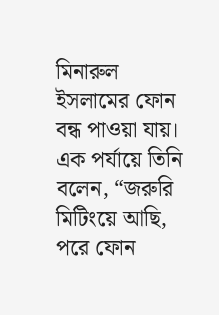মিনারুল ইসলামের ফোন বন্ধ পাওয়া যায়। এক পর্যায়ে তিনি বলেন, “জরুরি মিটিংয়ে আছি, পরে ফোন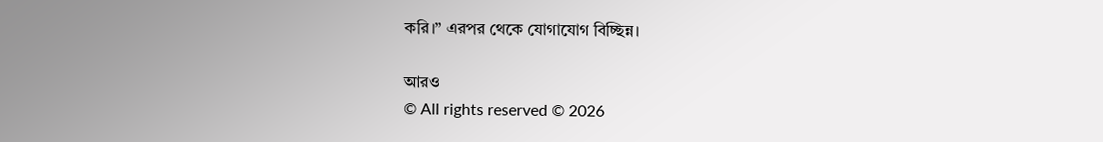করি।” এরপর থেকে যোগাযোগ বিচ্ছিন্ন।

আরও
© All rights reserved © 2026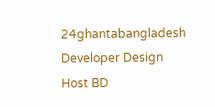24ghantabangladesh
Developer Design Host BD